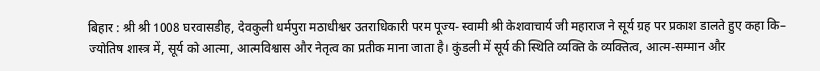बिहार : श्री श्री 1008 घरवासडीह, देवकुली धर्मपुरा मठाधीश्वर उतराधिकारी परम पूज्य- स्वामी श्री केशवाचार्य जी महाराज ने सूर्य ग्रह पर प्रकाश डालते हुए कहा कि–
ज्योतिष शास्त्र में, सूर्य को आत्मा, आत्मविश्वास और नेतृत्व का प्रतीक माना जाता है। कुंडली में सूर्य की स्थिति व्यक्ति के व्यक्तित्व, आत्म-सम्मान और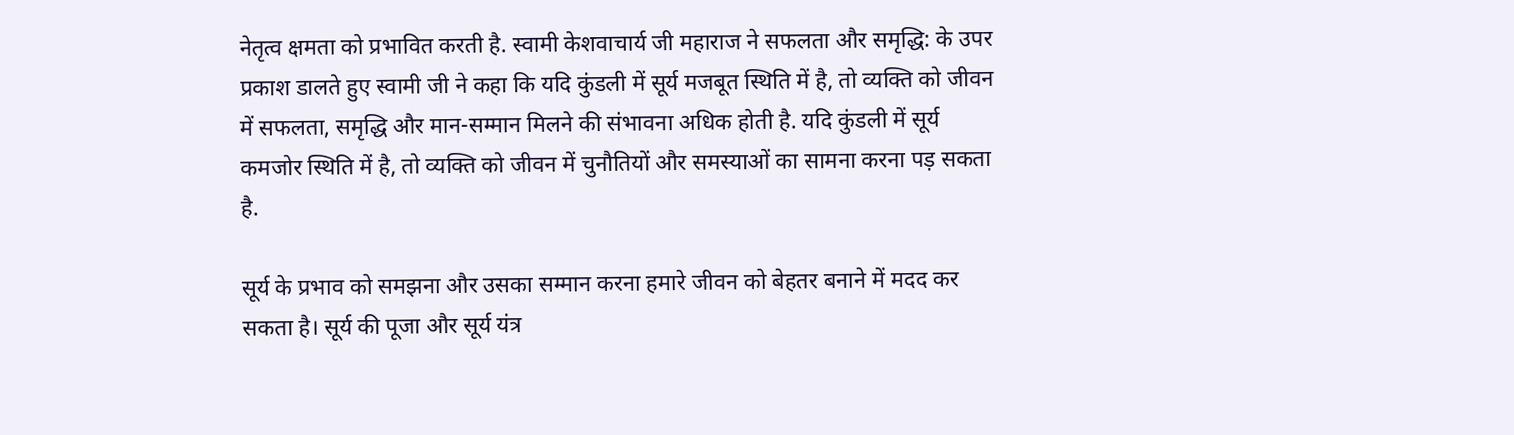नेतृत्व क्षमता को प्रभावित करती है. स्वामी केशवाचार्य जी महाराज ने सफलता और समृद्धि: के उपर प्रकाश डालते हुए स्वामी जी ने कहा कि यदि कुंडली में सूर्य मजबूत स्थिति में है, तो व्यक्ति को जीवन में सफलता, समृद्धि और मान-सम्मान मिलने की संभावना अधिक होती है. यदि कुंडली में सूर्य कमजोर स्थिति में है, तो व्यक्ति को जीवन में चुनौतियों और समस्याओं का सामना करना पड़ सकता है.

सूर्य के प्रभाव को समझना और उसका सम्मान करना हमारे जीवन को बेहतर बनाने में मदद कर सकता है। सूर्य की पूजा और सूर्य यंत्र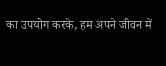का उपयोग करके, हम अपने जीवन में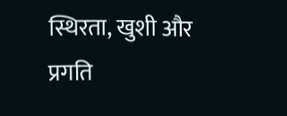स्थिरता, खुशी और प्रगति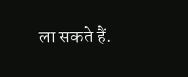ला सकते हैं.